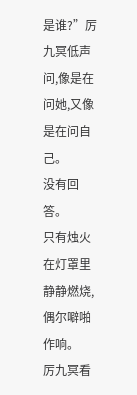是谁?”厉九冥低声问,像是在问她,又像是在问自己。
没有回答。
只有烛火在灯罩里静静燃烧,偶尔噼啪作响。
厉九冥看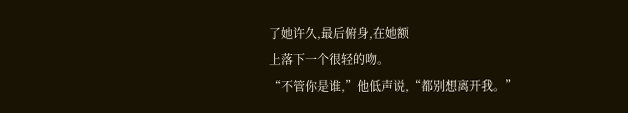了她许久,最后俯身,在她额
上落下一个很轻的吻。
“不管你是谁,”他低声说,“都别想离开我。”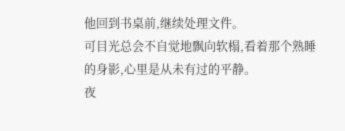他回到书桌前,继续处理文件。
可目光总会不自觉地飘向软榻,看着那个熟睡的身影,心里是从未有过的平静。
夜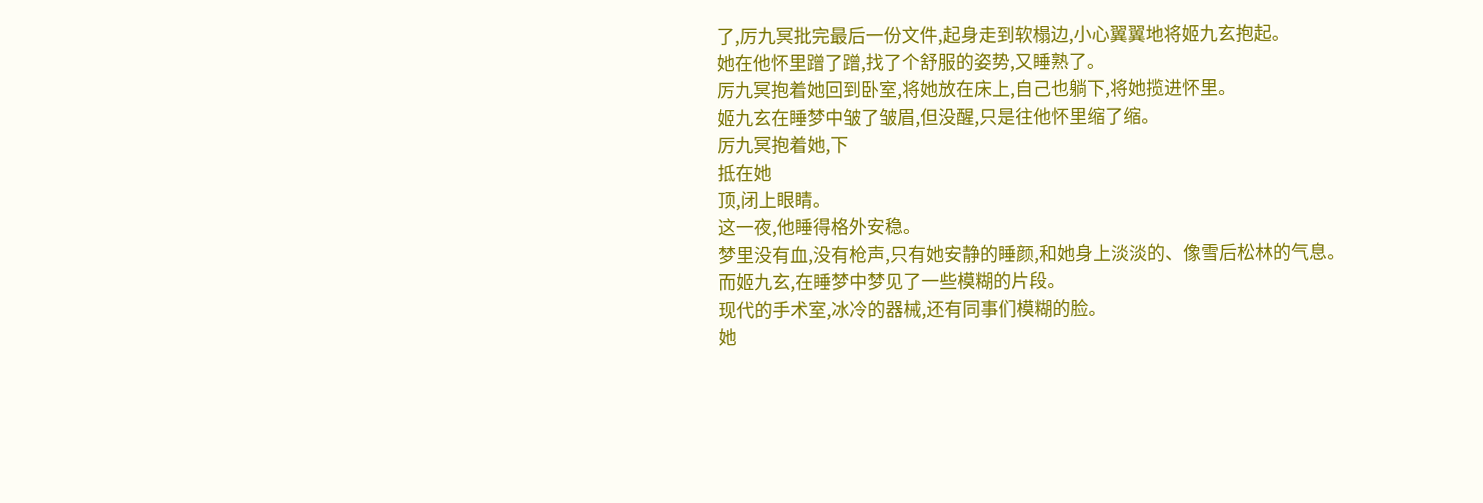了,厉九冥批完最后一份文件,起身走到软榻边,小心翼翼地将姬九玄抱起。
她在他怀里蹭了蹭,找了个舒服的姿势,又睡熟了。
厉九冥抱着她回到卧室,将她放在床上,自己也躺下,将她揽进怀里。
姬九玄在睡梦中皱了皱眉,但没醒,只是往他怀里缩了缩。
厉九冥抱着她,下
抵在她
顶,闭上眼睛。
这一夜,他睡得格外安稳。
梦里没有血,没有枪声,只有她安静的睡颜,和她身上淡淡的、像雪后松林的气息。
而姬九玄,在睡梦中梦见了一些模糊的片段。
现代的手术室,冰冷的器械,还有同事们模糊的脸。
她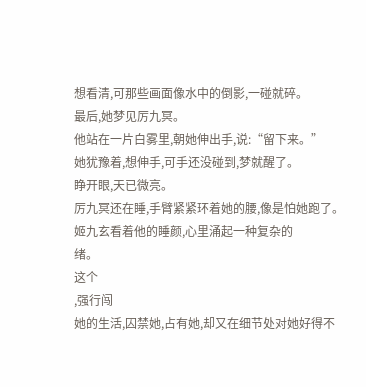想看清,可那些画面像水中的倒影,一碰就碎。
最后,她梦见厉九冥。
他站在一片白雾里,朝她伸出手,说:“留下来。”
她犹豫着,想伸手,可手还没碰到,梦就醒了。
睁开眼,天已微亮。
厉九冥还在睡,手臂紧紧环着她的腰,像是怕她跑了。
姬九玄看着他的睡颜,心里涌起一种复杂的
绪。
这个
,强行闯
她的生活,囚禁她,占有她,却又在细节处对她好得不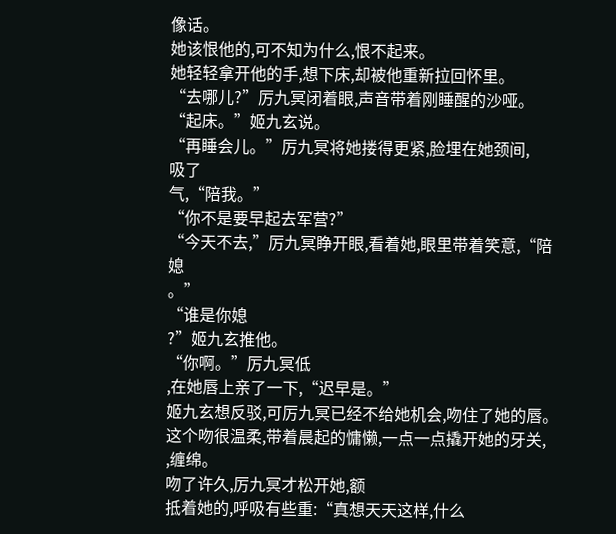像话。
她该恨他的,可不知为什么,恨不起来。
她轻轻拿开他的手,想下床,却被他重新拉回怀里。
“去哪儿?”厉九冥闭着眼,声音带着刚睡醒的沙哑。
“起床。”姬九玄说。
“再睡会儿。”厉九冥将她搂得更紧,脸埋在她颈间,
吸了
气,“陪我。”
“你不是要早起去军营?”
“今天不去,”厉九冥睁开眼,看着她,眼里带着笑意,“陪媳
。”
“谁是你媳
?”姬九玄推他。
“你啊。”厉九冥低
,在她唇上亲了一下,“迟早是。”
姬九玄想反驳,可厉九冥已经不给她机会,吻住了她的唇。
这个吻很温柔,带着晨起的慵懒,一点一点撬开她的牙关,
,缠绵。
吻了许久,厉九冥才松开她,额
抵着她的,呼吸有些重:“真想天天这样,什么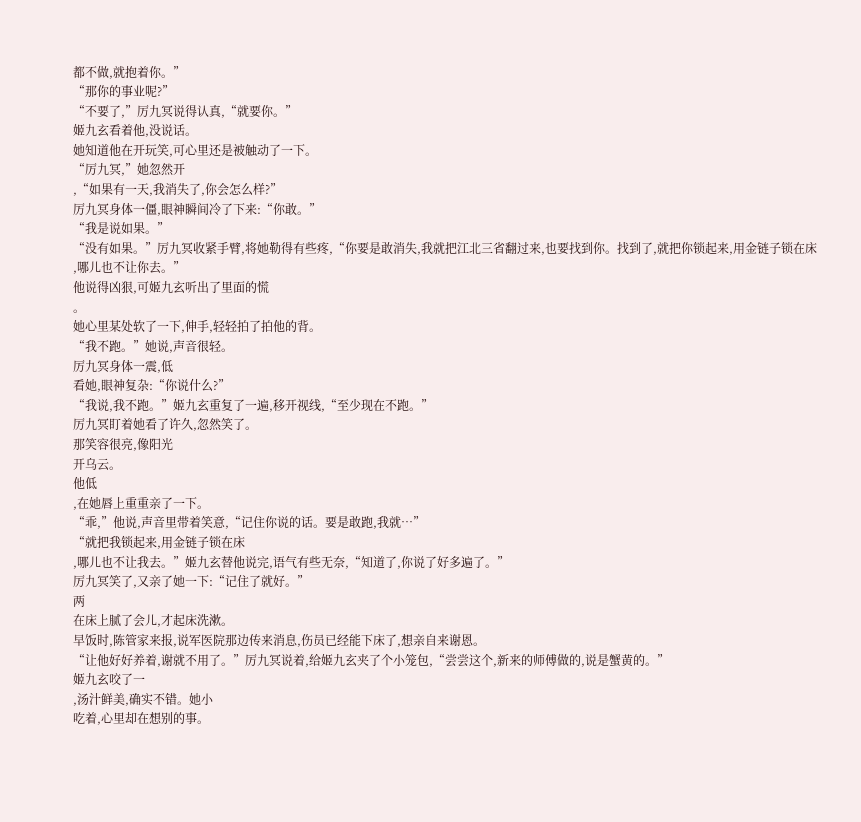都不做,就抱着你。”
“那你的事业呢?”
“不要了,”厉九冥说得认真,“就要你。”
姬九玄看着他,没说话。
她知道他在开玩笑,可心里还是被触动了一下。
“厉九冥,”她忽然开
,“如果有一天,我消失了,你会怎么样?”
厉九冥身体一僵,眼神瞬间冷了下来:“你敢。”
“我是说如果。”
“没有如果。”厉九冥收紧手臂,将她勒得有些疼,“你要是敢消失,我就把江北三省翻过来,也要找到你。找到了,就把你锁起来,用金链子锁在床
,哪儿也不让你去。”
他说得凶狠,可姬九玄听出了里面的慌
。
她心里某处软了一下,伸手,轻轻拍了拍他的背。
“我不跑。”她说,声音很轻。
厉九冥身体一震,低
看她,眼神复杂:“你说什么?”
“我说,我不跑。”姬九玄重复了一遍,移开视线,“至少现在不跑。”
厉九冥盯着她看了许久,忽然笑了。
那笑容很亮,像阳光
开乌云。
他低
,在她唇上重重亲了一下。
“乖,”他说,声音里带着笑意,“记住你说的话。要是敢跑,我就…”
“就把我锁起来,用金链子锁在床
,哪儿也不让我去。”姬九玄替他说完,语气有些无奈,“知道了,你说了好多遍了。”
厉九冥笑了,又亲了她一下:“记住了就好。”
两
在床上腻了会儿,才起床洗漱。
早饭时,陈管家来报,说军医院那边传来消息,伤员已经能下床了,想亲自来谢恩。
“让他好好养着,谢就不用了。”厉九冥说着,给姬九玄夹了个小笼包,“尝尝这个,新来的师傅做的,说是蟹黄的。”
姬九玄咬了一
,汤汁鲜美,确实不错。她小
吃着,心里却在想别的事。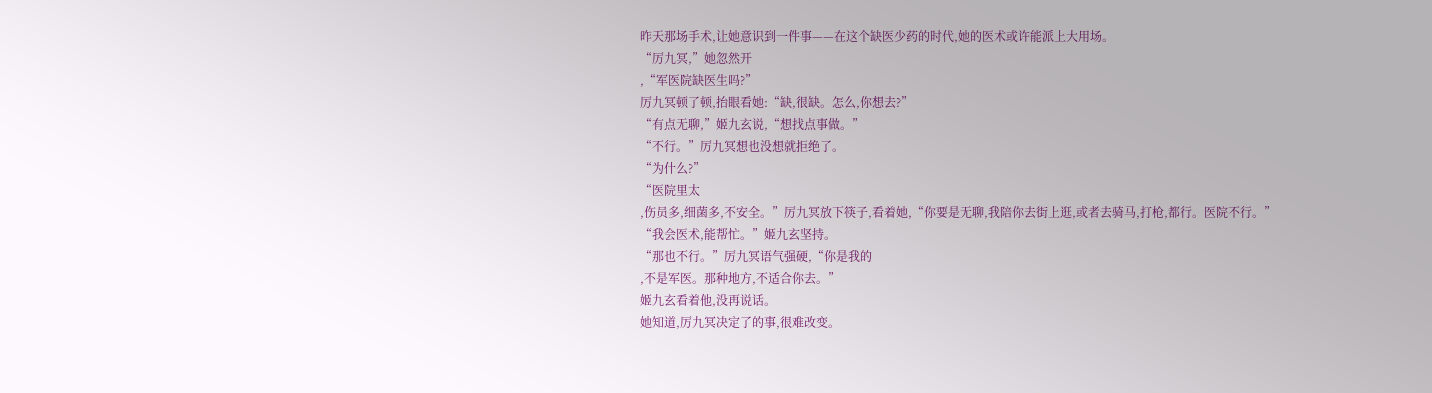昨天那场手术,让她意识到一件事——在这个缺医少药的时代,她的医术或许能派上大用场。
“厉九冥,”她忽然开
,“军医院缺医生吗?”
厉九冥顿了顿,抬眼看她:“缺,很缺。怎么,你想去?”
“有点无聊,”姬九玄说,“想找点事做。”
“不行。”厉九冥想也没想就拒绝了。
“为什么?”
“医院里太
,伤员多,细菌多,不安全。”厉九冥放下筷子,看着她,“你要是无聊,我陪你去街上逛,或者去骑马,打枪,都行。医院不行。”
“我会医术,能帮忙。”姬九玄坚持。
“那也不行。”厉九冥语气强硬,“你是我的
,不是军医。那种地方,不适合你去。”
姬九玄看着他,没再说话。
她知道,厉九冥决定了的事,很难改变。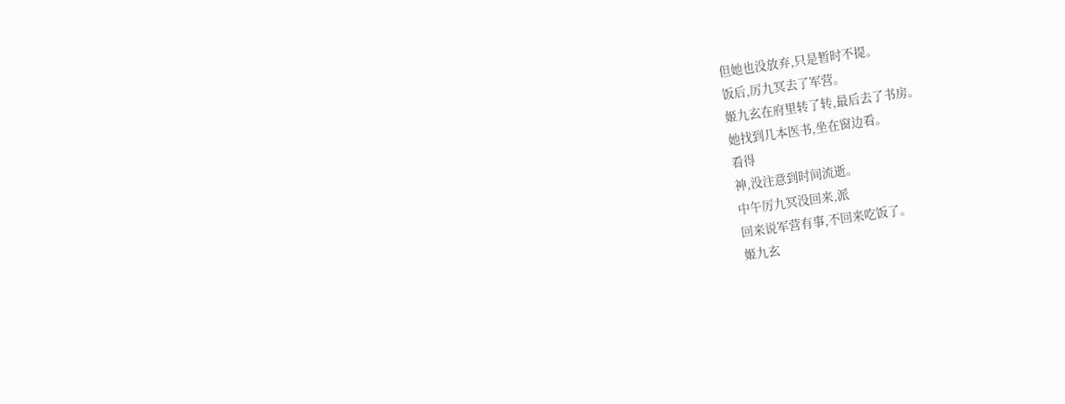但她也没放弃,只是暂时不提。
饭后,厉九冥去了军营。
姬九玄在府里转了转,最后去了书房。
她找到几本医书,坐在窗边看。
看得
神,没注意到时间流逝。
中午厉九冥没回来,派
回来说军营有事,不回来吃饭了。
姬九玄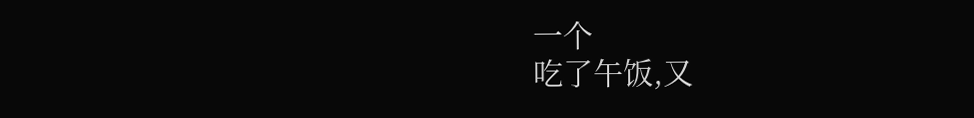一个
吃了午饭,又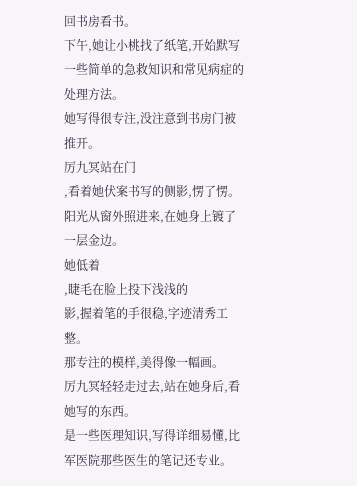回书房看书。
下午,她让小桃找了纸笔,开始默写一些简单的急救知识和常见病症的处理方法。
她写得很专注,没注意到书房门被推开。
厉九冥站在门
,看着她伏案书写的侧影,愣了愣。
阳光从窗外照进来,在她身上镀了一层金边。
她低着
,睫毛在脸上投下浅浅的
影,握着笔的手很稳,字迹清秀工整。
那专注的模样,美得像一幅画。
厉九冥轻轻走过去,站在她身后,看她写的东西。
是一些医理知识,写得详细易懂,比军医院那些医生的笔记还专业。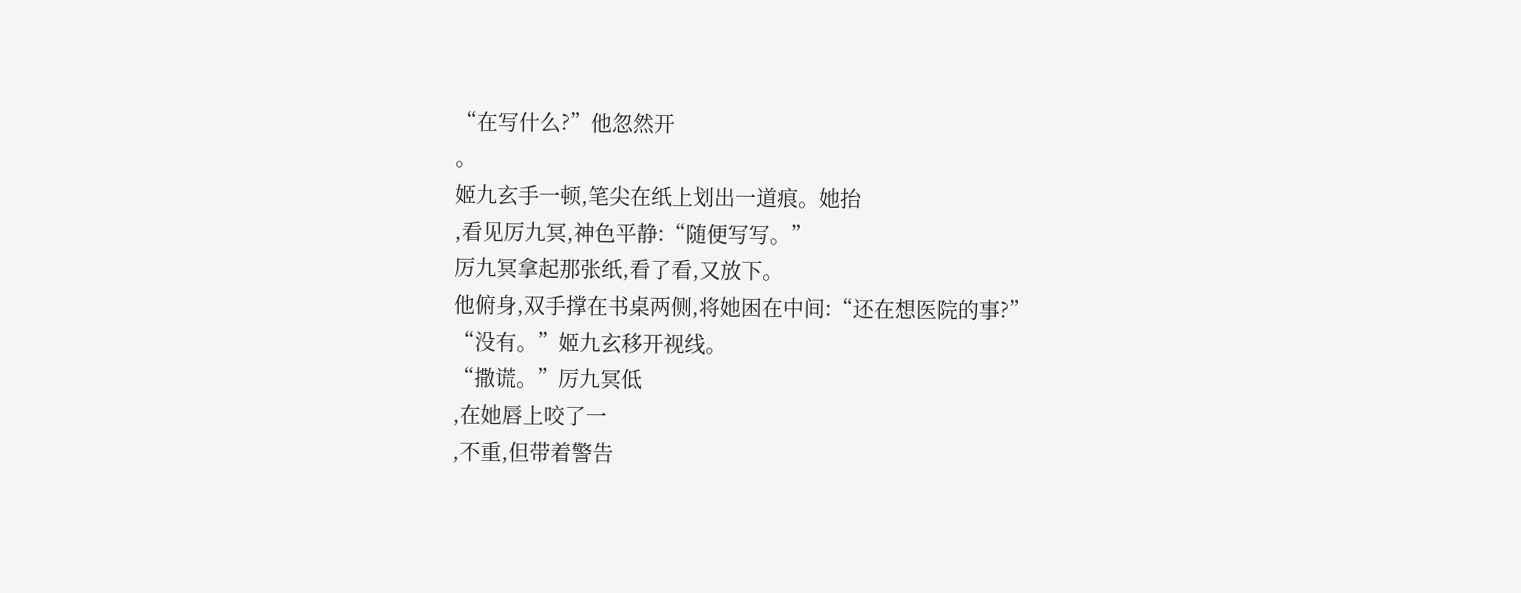“在写什么?”他忽然开
。
姬九玄手一顿,笔尖在纸上划出一道痕。她抬
,看见厉九冥,神色平静:“随便写写。”
厉九冥拿起那张纸,看了看,又放下。
他俯身,双手撑在书桌两侧,将她困在中间:“还在想医院的事?”
“没有。”姬九玄移开视线。
“撒谎。”厉九冥低
,在她唇上咬了一
,不重,但带着警告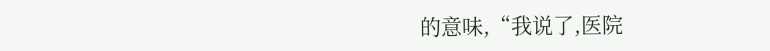的意味,“我说了,医院